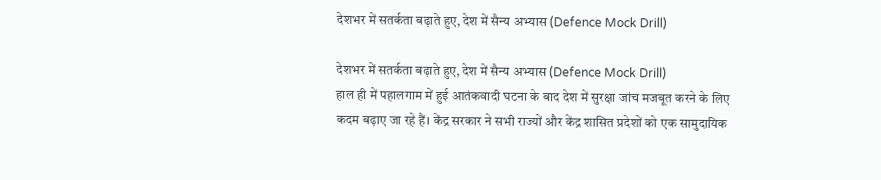देशभर में सतर्कता बढ़ाते हुए, देश में सैन्य अभ्यास (Defence Mock Drill)

देशभर में सतर्कता बढ़ाते हुए, देश में सैन्य अभ्यास (Defence Mock Drill)
हाल ही में पहालगाम में हुई आतंकवादी घटना के बाद देश में सुरक्षा जांच मजबूत करने के लिए कदम बढ़ाए जा रहे हैं। केंद्र सरकार ने सभी राज्यों और केंद्र शासित प्रदेशों को एक सामुदायिक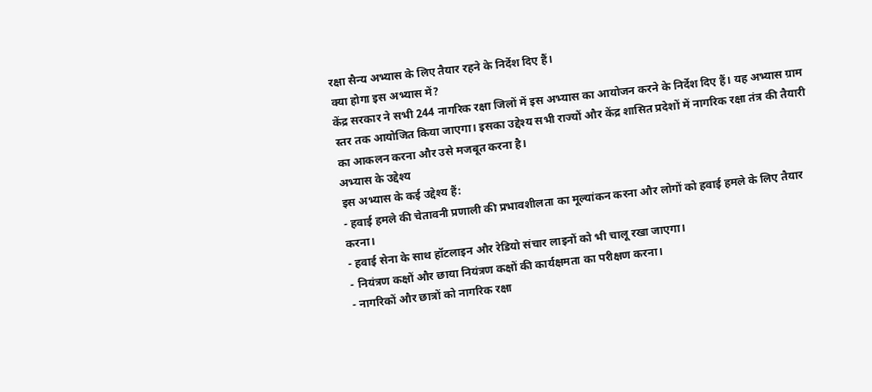रक्षा सैन्य अभ्यास के लिए तैयार रहने के निर्देश दिए हैं।
क्या होगा इस अभ्यास में?
केंद्र सरकार ने सभी 244 नागरिक रक्षा जिलों में इस अभ्यास का आयोजन करने के निर्देश दिए हैं। यह अभ्यास ग्राम स्तर तक आयोजित किया जाएगा। इसका उद्देश्य सभी राज्यों और केंद्र शासित प्रदेशों में नागरिक रक्षा तंत्र की तैयारी का आकलन करना और उसे मजबूत करना है।
अभ्यास के उद्देश्य
इस अभ्यास के कई उद्देश्य हैं:
- हवाई हमले की चेतावनी प्रणाली की प्रभावशीलता का मूल्यांकन करना और लोगों को हवाई हमले के लिए तैयार करना।
- हवाई सेना के साथ हॉटलाइन और रेडियो संचार लाइनों को भी चालू रखा जाएगा।
- नियंत्रण कक्षों और छाया नियंत्रण कक्षों की कार्यक्षमता का परीक्षण करना।
- नागरिकों और छात्रों को नागरिक रक्षा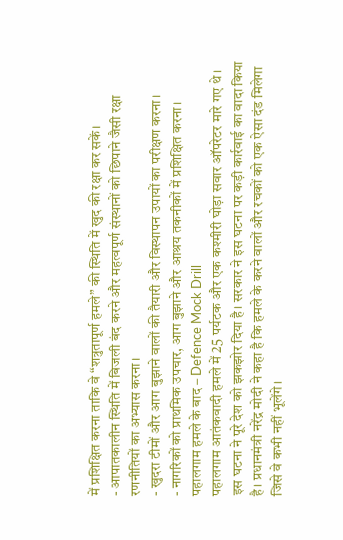में प्रशिक्षित करना ताकि वे “शत्रुतापूर्ण हमले” की स्थिति में खुद की रक्षा कर सकें।
- आपातकालीन स्थिति में बिजली बंद करने और महत्वपूर्ण संस्थानों को छिपाने जैसी रक्षा रणनीतियों का अभ्यास करना।
- खुदरा टीमों और आग बुझाने वालों की तैयारी और विस्थापन उपायों का परीक्षण करना।
- नागरिकों को प्राथमिक उपचार, आग बुझाने और आश्रय तकनीकों में प्रशिक्षित करना।
पहालगाम हमले के बाद – Defence Mock Drill
पहालगाम आतंकवादी हमले में 25 पर्यटक और एक कश्मीरी घोड़ा सवार ऑपरेटर मारे गए थे। इस घटना ने पूरे देश को झकझोर दिया है। सरकार ने इस घटना पर कड़ी कार्रवाई का वादा किया है। प्रधानमंत्री नरेंद्र मोदी ने कहा है कि हमले के करने वालों और रचकों को एक ऐसा दंड मिलेगा जिसे वे कभी नहीं भूलेंगे।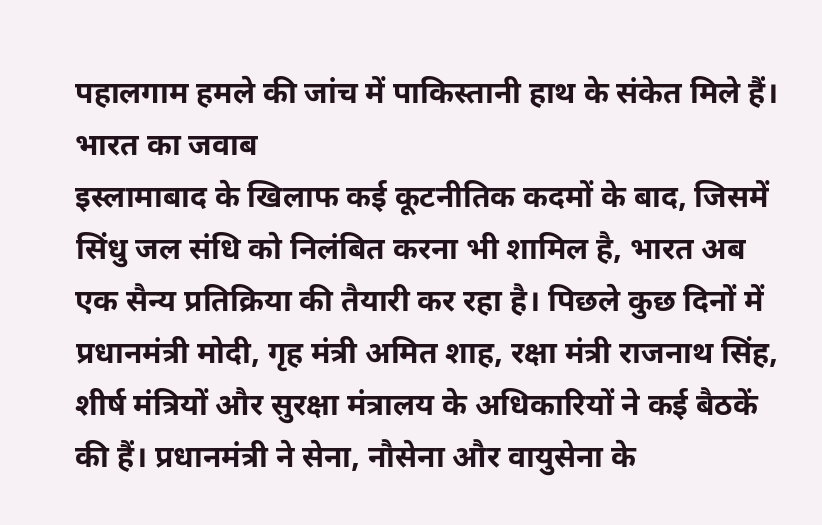पहालगाम हमले की जांच में पाकिस्तानी हाथ के संकेत मिले हैं।
भारत का जवाब
इस्लामाबाद के खिलाफ कई कूटनीतिक कदमों के बाद, जिसमें सिंधु जल संधि को निलंबित करना भी शामिल है, भारत अब एक सैन्य प्रतिक्रिया की तैयारी कर रहा है। पिछले कुछ दिनों में प्रधानमंत्री मोदी, गृह मंत्री अमित शाह, रक्षा मंत्री राजनाथ सिंह, शीर्ष मंत्रियों और सुरक्षा मंत्रालय के अधिकारियों ने कई बैठकें की हैं। प्रधानमंत्री ने सेना, नौसेना और वायुसेना के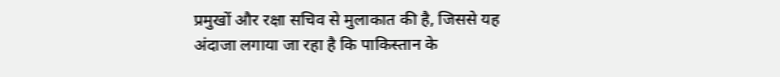प्रमुखों और रक्षा सचिव से मुलाकात की है, जिससे यह अंदाजा लगाया जा रहा है कि पाकिस्तान के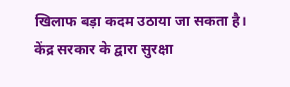खिलाफ बड़ा कदम उठाया जा सकता है। केंद्र सरकार के द्वारा सुरक्षा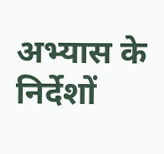अभ्यास के निर्देशों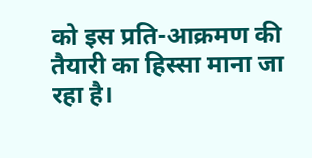को इस प्रति-आक्रमण की तैयारी का हिस्सा माना जा रहा है।